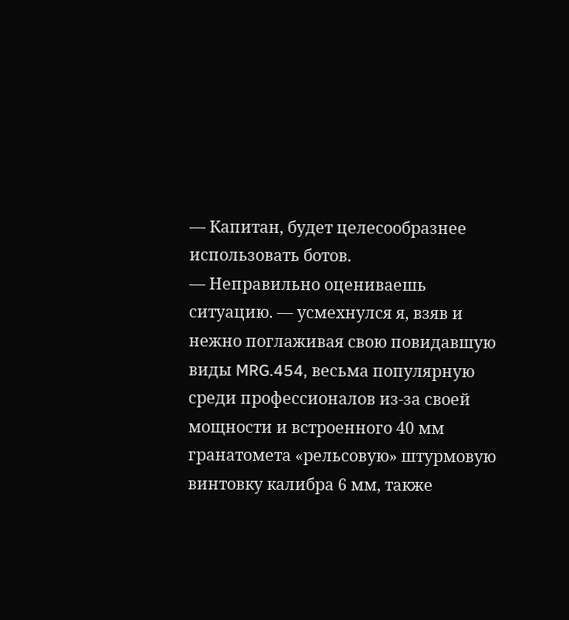— Капитан, будет целесообразнее использовать ботов.
— Неправильно оцениваешь ситуацию. — усмехнулся я, взяв и нежно поглаживая свою повидавшую виды MRG.454, весьма популярную среди профессионалов из-за своей мощности и встроенного 40 мм гранатомета «рельсовую» штурмовую винтовку калибра 6 мм, также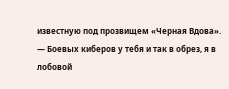известную под прозвищем «Черная Вдова». — Боевых киберов у тебя и так в обрез, я в лобовой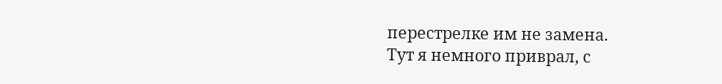перестрелке им не замена.
Тут я немного приврал, с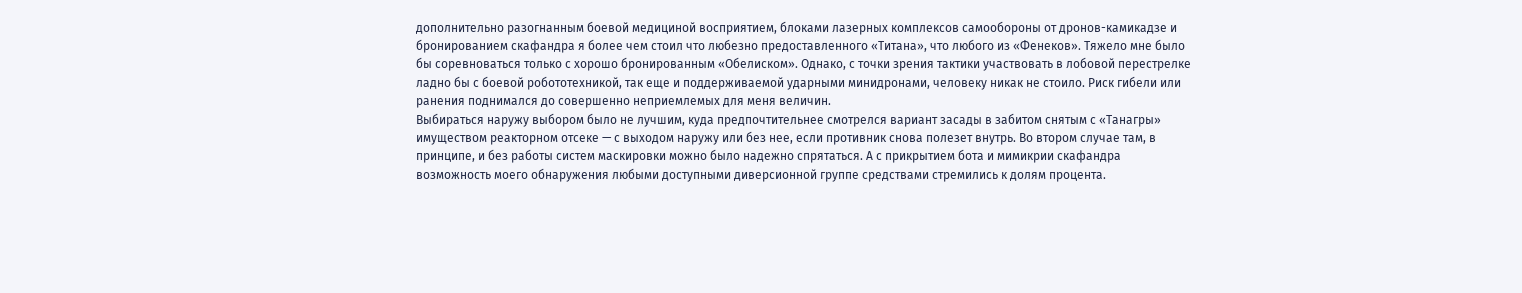дополнительно разогнанным боевой медициной восприятием, блоками лазерных комплексов самообороны от дронов-камикадзе и бронированием скафандра я более чем стоил что любезно предоставленного «Титана», что любого из «Фенеков». Тяжело мне было бы соревноваться только с хорошо бронированным «Обелиском». Однако, с точки зрения тактики участвовать в лобовой перестрелке ладно бы с боевой робототехникой, так еще и поддерживаемой ударными минидронами, человеку никак не стоило. Риск гибели или ранения поднимался до совершенно неприемлемых для меня величин.
Выбираться наружу выбором было не лучшим, куда предпочтительнее смотрелся вариант засады в забитом снятым с «Танагры» имуществом реакторном отсеке — с выходом наружу или без нее, если противник снова полезет внутрь. Во втором случае там, в принципе, и без работы систем маскировки можно было надежно спрятаться. А с прикрытием бота и мимикрии скафандра возможность моего обнаружения любыми доступными диверсионной группе средствами стремились к долям процента.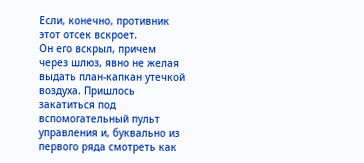Если, конечно, противник этот отсек вскроет.
Он его вскрыл, причем через шлюз, явно не желая выдать план-капкан утечкой воздуха. Пришлось закатиться под вспомогательный пульт управления и, буквально из первого ряда смотреть как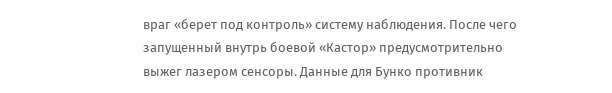враг «берет под контроль» систему наблюдения. После чего запущенный внутрь боевой «Кастор» предусмотрительно выжег лазером сенсоры. Данные для Бунко противник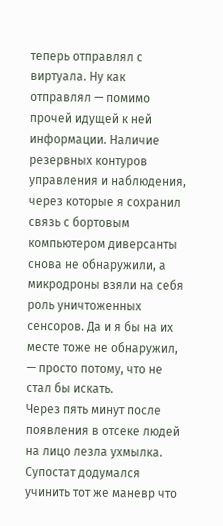теперь отправлял с виртуала. Ну как отправлял — помимо прочей идущей к ней информации. Наличие резервных контуров управления и наблюдения, через которые я сохранил связь с бортовым компьютером диверсанты снова не обнаружили, а микродроны взяли на себя роль уничтоженных сенсоров. Да и я бы на их месте тоже не обнаружил, — просто потому, что не стал бы искать.
Через пять минут после появления в отсеке людей на лицо лезла ухмылка. Супостат додумался учинить тот же маневр что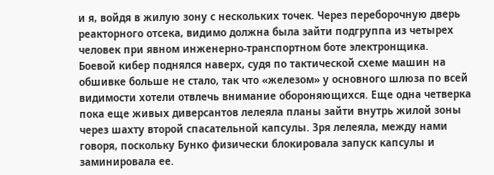и я, войдя в жилую зону с нескольких точек. Через переборочную дверь реакторного отсека, видимо должна была зайти подгруппа из четырех человек при явном инженерно-транспортном боте электронщика.
Боевой кибер поднялся наверх, судя по тактической схеме машин на обшивке больше не стало, так что «железом» у основного шлюза по всей видимости хотели отвлечь внимание обороняющихся. Еще одна четверка пока еще живых диверсантов лелеяла планы зайти внутрь жилой зоны через шахту второй спасательной капсулы. Зря лелеяла, между нами говоря, поскольку Бунко физически блокировала запуск капсулы и заминировала ее.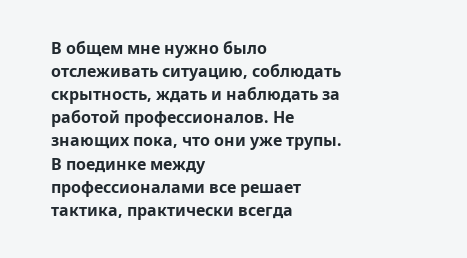В общем мне нужно было отслеживать ситуацию, соблюдать скрытность, ждать и наблюдать за работой профессионалов. Не знающих пока, что они уже трупы.
В поединке между профессионалами все решает тактика, практически всегда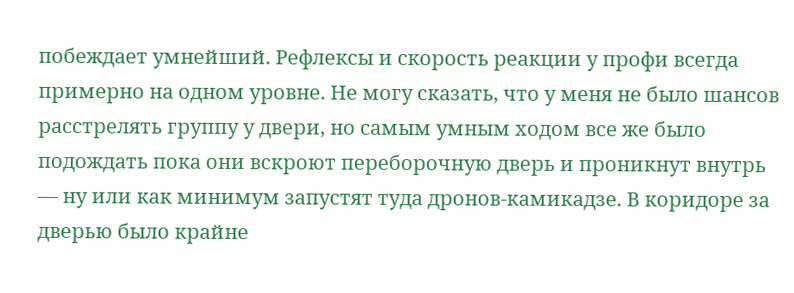побеждает умнейший. Рефлексы и скорость реакции у профи всегда примерно на одном уровне. Не могу сказать, что у меня не было шансов расстрелять группу у двери, но самым умным ходом все же было подождать пока они вскроют переборочную дверь и проникнут внутрь — ну или как минимум запустят туда дронов-камикадзе. В коридоре за дверью было крайне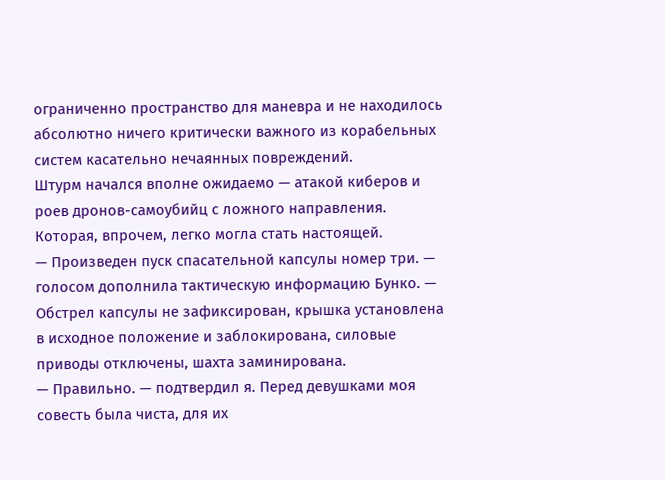ограниченно пространство для маневра и не находилось абсолютно ничего критически важного из корабельных систем касательно нечаянных повреждений.
Штурм начался вполне ожидаемо — атакой киберов и роев дронов-самоубийц с ложного направления. Которая, впрочем, легко могла стать настоящей.
— Произведен пуск спасательной капсулы номер три. — голосом дополнила тактическую информацию Бунко. — Обстрел капсулы не зафиксирован, крышка установлена в исходное положение и заблокирована, силовые приводы отключены, шахта заминирована.
— Правильно. — подтвердил я. Перед девушками моя совесть была чиста, для их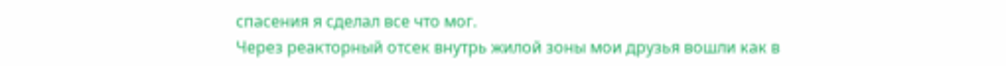спасения я сделал все что мог.
Через реакторный отсек внутрь жилой зоны мои друзья вошли как в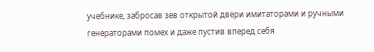учебнике, забросав зев открытой двери имитаторами и ручными генераторами помех и даже пустив вперед себя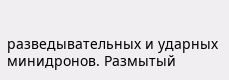разведывательных и ударных минидронов. Размытый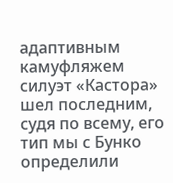адаптивным камуфляжем силуэт «Кастора» шел последним, судя по всему, его тип мы с Бунко определили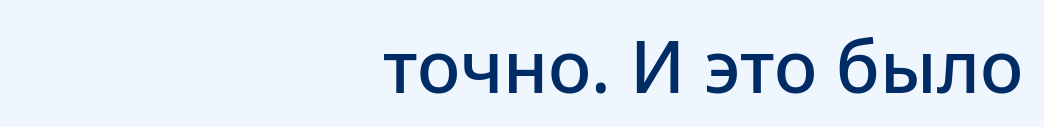точно. И это было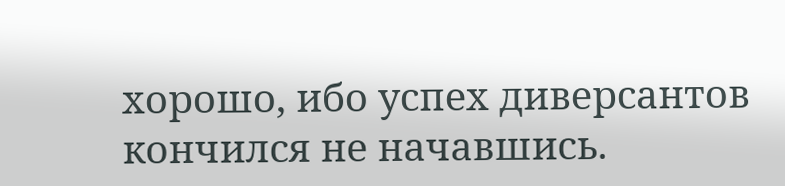хорошо, ибо успех диверсантов кончился не начавшись.